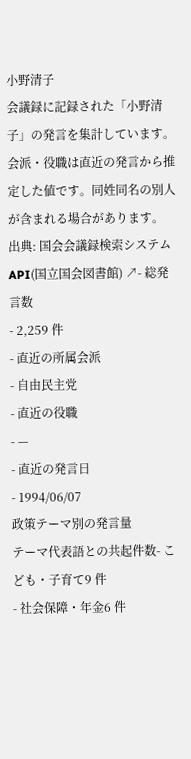小野清子
会議録に記録された「小野清子」の発言を集計しています。会派・役職は直近の発言から推定した値です。同姓同名の別人が含まれる場合があります。
出典: 国会会議録検索システム API(国立国会図書館) ↗- 総発言数
- 2,259 件
- 直近の所属会派
- 自由民主党
- 直近の役職
- —
- 直近の発言日
- 1994/06/07
政策テーマ別の発言量
テーマ代表語との共起件数- こども・子育て9 件
- 社会保障・年金6 件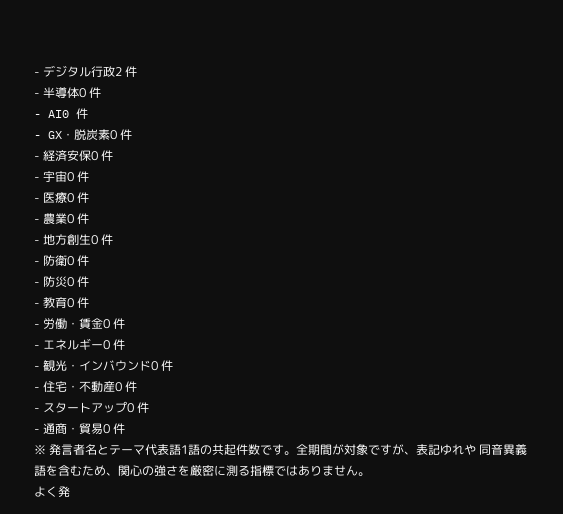- デジタル行政2 件
- 半導体0 件
- AI0 件
- GX・脱炭素0 件
- 経済安保0 件
- 宇宙0 件
- 医療0 件
- 農業0 件
- 地方創生0 件
- 防衛0 件
- 防災0 件
- 教育0 件
- 労働・賃金0 件
- エネルギー0 件
- 観光・インバウンド0 件
- 住宅・不動産0 件
- スタートアップ0 件
- 通商・貿易0 件
※ 発言者名とテーマ代表語1語の共起件数です。全期間が対象ですが、表記ゆれや 同音異義語を含むため、関心の強さを厳密に測る指標ではありません。
よく発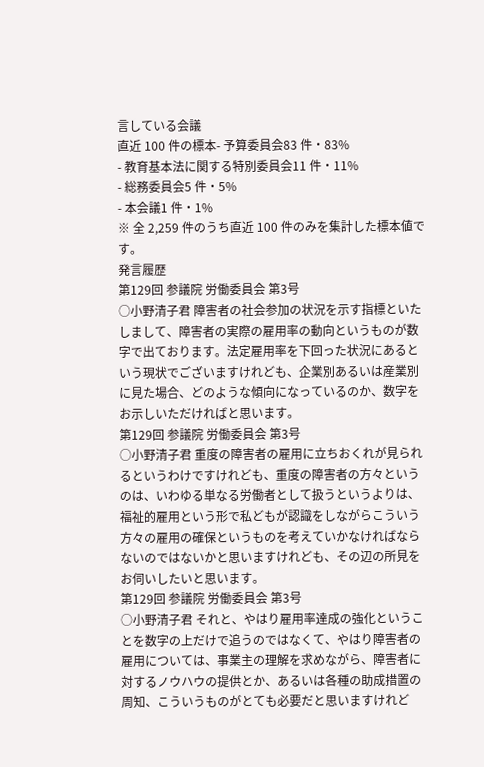言している会議
直近 100 件の標本- 予算委員会83 件・83%
- 教育基本法に関する特別委員会11 件・11%
- 総務委員会5 件・5%
- 本会議1 件・1%
※ 全 2,259 件のうち直近 100 件のみを集計した標本値です。
発言履歴
第129回 参議院 労働委員会 第3号
○小野清子君 障害者の社会参加の状況を示す指標といたしまして、障害者の実際の雇用率の動向というものが数字で出ております。法定雇用率を下回った状況にあるという現状でございますけれども、企業別あるいは産業別に見た場合、どのような傾向になっているのか、数字をお示しいただければと思います。
第129回 参議院 労働委員会 第3号
○小野清子君 重度の障害者の雇用に立ちおくれが見られるというわけですけれども、重度の障害者の方々というのは、いわゆる単なる労働者として扱うというよりは、福祉的雇用という形で私どもが認識をしながらこういう方々の雇用の確保というものを考えていかなければならないのではないかと思いますけれども、その辺の所見をお伺いしたいと思います。
第129回 参議院 労働委員会 第3号
○小野清子君 それと、やはり雇用率達成の強化ということを数字の上だけで追うのではなくて、やはり障害者の雇用については、事業主の理解を求めながら、障害者に対するノウハウの提供とか、あるいは各種の助成措置の周知、こういうものがとても必要だと思いますけれど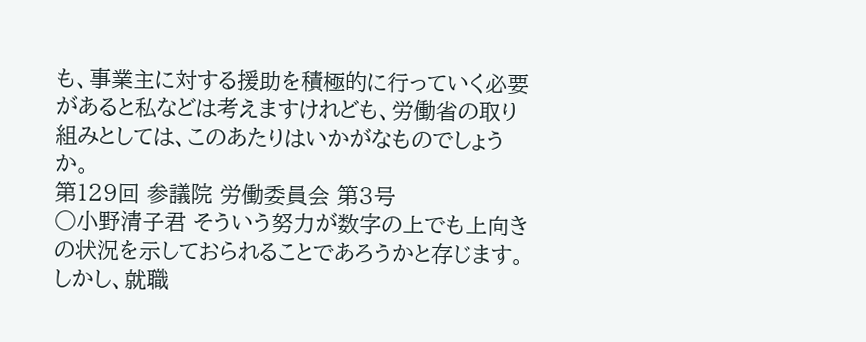も、事業主に対する援助を積極的に行っていく必要があると私などは考えますけれども、労働省の取り組みとしては、このあたりはいかがなものでしょうか。
第129回 参議院 労働委員会 第3号
○小野清子君 そういう努力が数字の上でも上向きの状況を示しておられることであろうかと存じます。 しかし、就職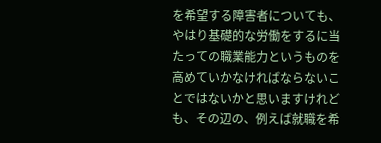を希望する障害者についても、やはり基礎的な労働をするに当たっての職業能力というものを高めていかなければならないことではないかと思いますけれども、その辺の、例えば就職を希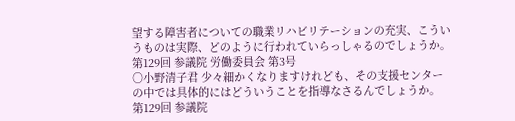望する障害者についての職業リハビリテーションの充実、こういうものは実際、どのように行われていらっしゃるのでしょうか。
第129回 参議院 労働委員会 第3号
○小野清子君 少々細かくなりますけれども、その支援センターの中では具体的にはどういうことを指導なさるんでしょうか。
第129回 参議院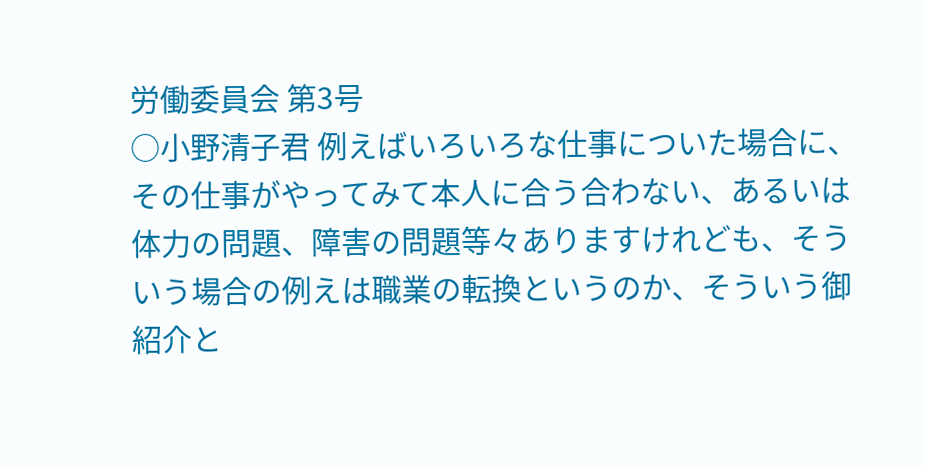労働委員会 第3号
○小野清子君 例えばいろいろな仕事についた場合に、その仕事がやってみて本人に合う合わない、あるいは体力の問題、障害の問題等々ありますけれども、そういう場合の例えは職業の転換というのか、そういう御紹介と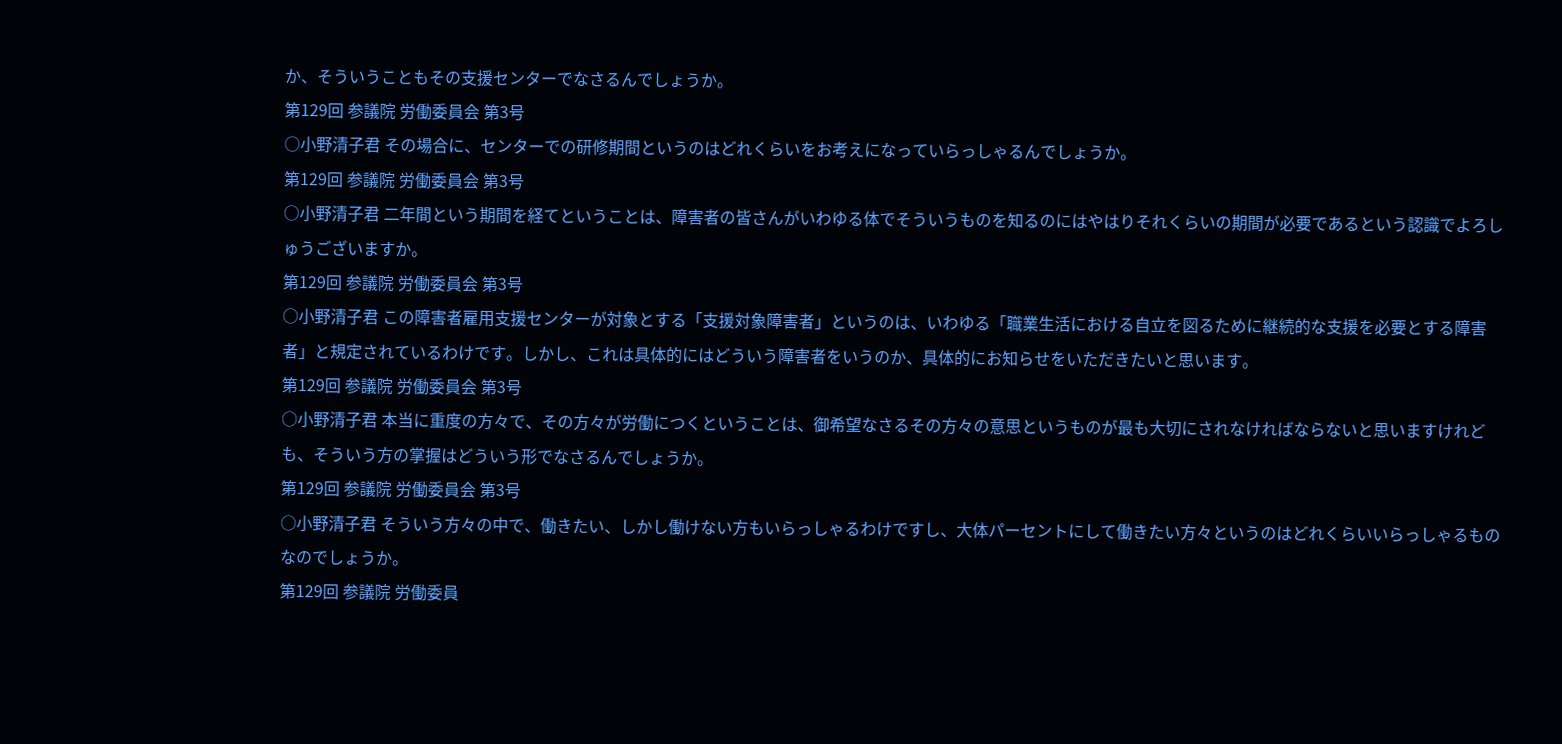か、そういうこともその支援センターでなさるんでしょうか。
第129回 参議院 労働委員会 第3号
○小野清子君 その場合に、センターでの研修期間というのはどれくらいをお考えになっていらっしゃるんでしょうか。
第129回 参議院 労働委員会 第3号
○小野清子君 二年間という期間を経てということは、障害者の皆さんがいわゆる体でそういうものを知るのにはやはりそれくらいの期間が必要であるという認識でよろしゅうございますか。
第129回 参議院 労働委員会 第3号
○小野清子君 この障害者雇用支援センターが対象とする「支援対象障害者」というのは、いわゆる「職業生活における自立を図るために継続的な支援を必要とする障害者」と規定されているわけです。しかし、これは具体的にはどういう障害者をいうのか、具体的にお知らせをいただきたいと思います。
第129回 参議院 労働委員会 第3号
○小野清子君 本当に重度の方々で、その方々が労働につくということは、御希望なさるその方々の意思というものが最も大切にされなければならないと思いますけれども、そういう方の掌握はどういう形でなさるんでしょうか。
第129回 参議院 労働委員会 第3号
○小野清子君 そういう方々の中で、働きたい、しかし働けない方もいらっしゃるわけですし、大体パーセントにして働きたい方々というのはどれくらいいらっしゃるものなのでしょうか。
第129回 参議院 労働委員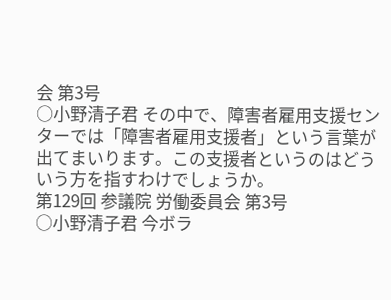会 第3号
○小野清子君 その中で、障害者雇用支援センターでは「障害者雇用支援者」という言葉が出てまいります。この支援者というのはどういう方を指すわけでしょうか。
第129回 参議院 労働委員会 第3号
○小野清子君 今ボラ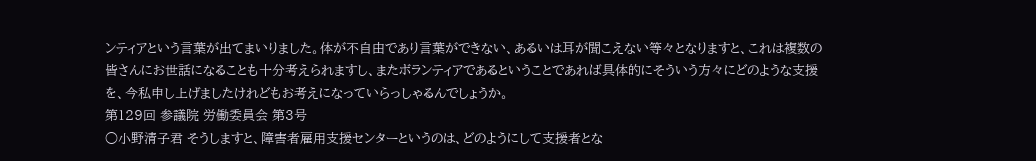ンティアという言葉が出てまいりました。体が不自由であり言葉ができない、あるいは耳が聞こえない等々となりますと、これは複数の皆さんにお世話になることも十分考えられますし、またボランティアであるということであれば具体的にそういう方々にどのような支援を、今私申し上げましたけれどもお考えになっていらっしゃるんでしょうか。
第129回 参議院 労働委員会 第3号
○小野清子君 そうしますと、障害者雇用支援センターというのは、どのようにして支援者とな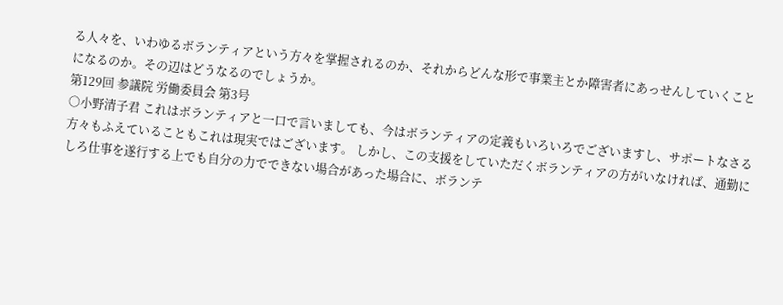る人々を、いわゆるボランティアという方々を掌握されるのか、それからどんな形で事業主とか障害者にあっせんしていくことになるのか。その辺はどうなるのでしょうか。
第129回 参議院 労働委員会 第3号
○小野清子君 これはボランティアと一口で言いましても、今はボランティアの定義もいろいろでございますし、サポートなさる方々もふえていることもこれは現実ではございます。 しかし、この支援をしていただくボランティアの方がいなければ、通勤にしろ仕事を遂行する上でも自分の力でできない場合があった場合に、ボランテ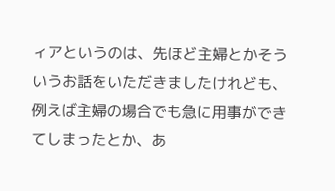ィアというのは、先ほど主婦とかそういうお話をいただきましたけれども、例えば主婦の場合でも急に用事ができてしまったとか、あ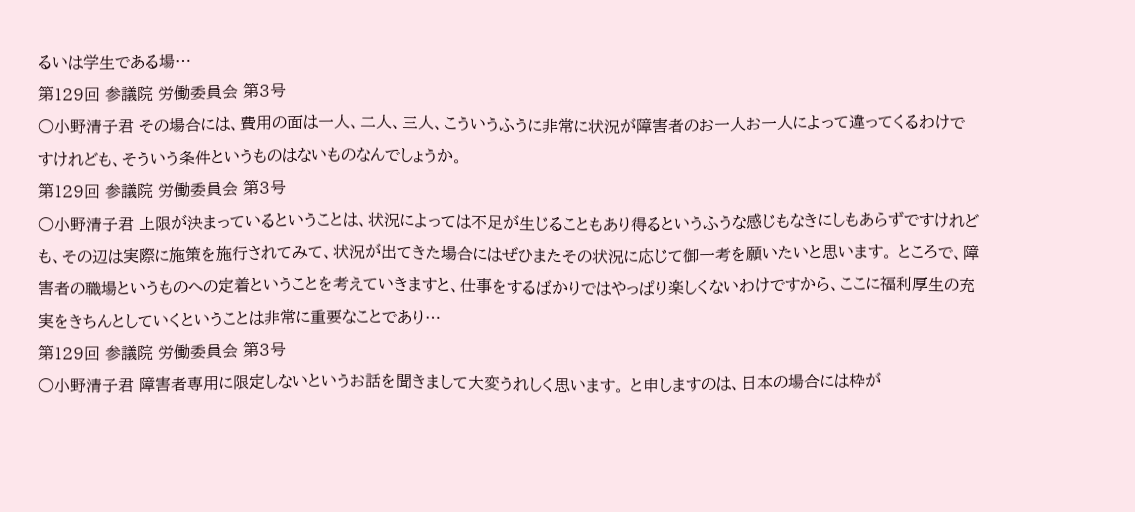るいは学生である場…
第129回 参議院 労働委員会 第3号
○小野清子君 その場合には、費用の面は一人、二人、三人、こういうふうに非常に状況が障害者のお一人お一人によって違ってくるわけですけれども、そういう条件というものはないものなんでしょうか。
第129回 参議院 労働委員会 第3号
○小野清子君 上限が決まっているということは、状況によっては不足が生じることもあり得るというふうな感じもなきにしもあらずですけれども、その辺は実際に施策を施行されてみて、状況が出てきた場合にはぜひまたその状況に応じて御一考を願いたいと思います。 ところで、障害者の職場というものへの定着ということを考えていきますと、仕事をするばかりではやっぱり楽しくないわけですから、ここに福利厚生の充実をきちんとしていくということは非常に重要なことであり…
第129回 参議院 労働委員会 第3号
○小野清子君 障害者専用に限定しないというお話を聞きまして大変うれしく思います。 と申しますのは、日本の場合には枠が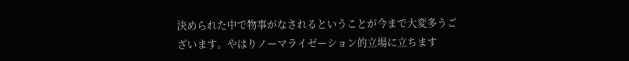決められた中で物事がなされるということが今まで大変多うございます。やはりノーマライゼーション的立場に立ちます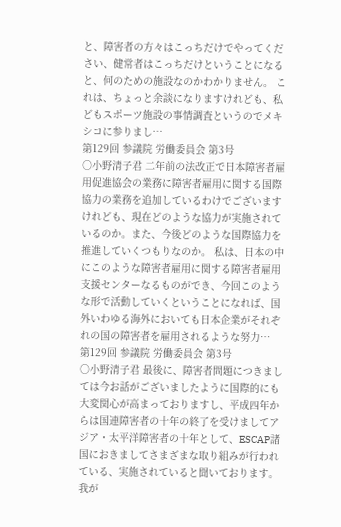と、障害者の方々はこっちだけでやってください、健常者はこっちだけということになると、何のための施設なのかわかりません。 これは、ちょっと余談になりますけれども、私どもスポーツ施設の事情調査というのでメキシコに参りまし…
第129回 参議院 労働委員会 第3号
○小野清子君 二年前の法改正で日本障害者雇用促進協会の業務に障害者雇用に関する国際協力の業務を追加しているわけでございますけれども、現在どのような協力が実施されているのか。また、今後どのような国際協力を推進していくつもりなのか。 私は、日本の中にこのような障害者雇用に関する障害者雇用支援センターなるものができ、今回このような形で活動していくということになれば、国外いわゆる海外においても日本企業がそれぞれの国の障害者を雇用されるような努力…
第129回 参議院 労働委員会 第3号
○小野清子君 最後に、障害者問題につきましては今お話がございましたように国際的にも大変関心が高まっておりますし、平成四年からは国連障害者の十年の終了を受けましてアジア・太平洋障害者の十年として、ESCAP諸国におきましてさまざまな取り組みが行われている、実施されていると聞いております。 我が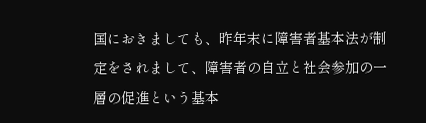国におきましても、昨年末に障害者基本法が制定をされまして、障害者の自立と社会参加の一層の促進という基本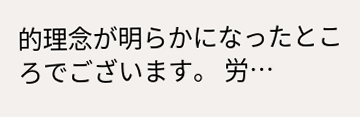的理念が明らかになったところでございます。 労…